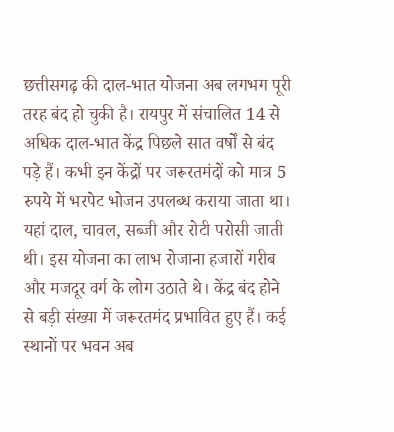छत्तीसगढ़ की दाल-भात योजना अब लगभग पूरी तरह बंद हो चुकी है। रायपुर में संचालित 14 से अधिक दाल-भात केंद्र पिछले सात वर्षों से बंद पड़े हैं। कभी इन केंद्रों पर जरूरतमंदों को मात्र 5 रुपये में भरपेट भोजन उपलब्ध कराया जाता था। यहां दाल, चावल, सब्जी और रोटी परोसी जाती थी। इस योजना का लाभ रोजाना हजारों गरीब और मजदूर वर्ग के लोग उठाते थे। केंद्र बंद होने से बड़ी संख्या में जरूरतमंद प्रभावित हुए हैं। कई स्थानों पर भवन अब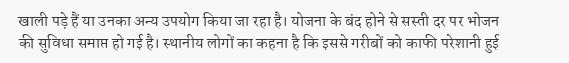खाली पड़े हैं या उनका अन्य उपयोग किया जा रहा है। योजना के बंद होने से सस्ती दर पर भोजन की सुविधा समाप्त हो गई है। स्थानीय लोगों का कहना है कि इससे गरीबों को काफी परेशानी हुई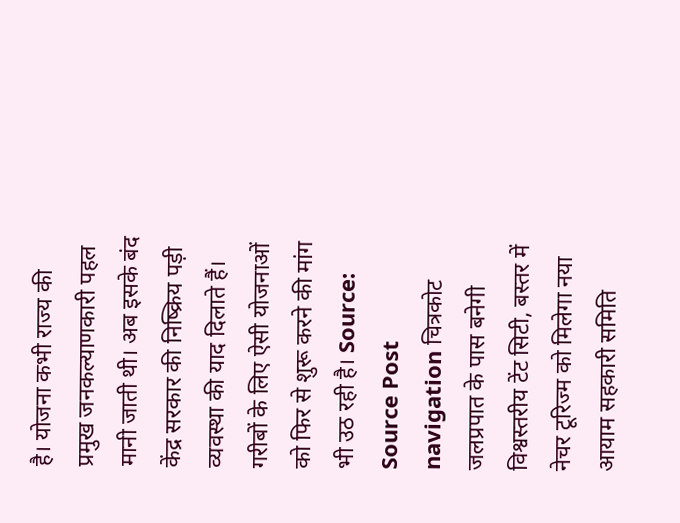है। योजना कभी राज्य की प्रमुख जनकल्याणकारी पहल मानी जाती थी। अब इसके बंद केंद्र सरकार की निष्क्रिय पड़ी व्यवस्था की याद दिलाते हैं। गरीबों के लिए ऐसी योजनाओं को फिर से शुरू करने की मांग भी उठ रही है। Source: Source Post navigation चित्रकोट जलप्रपात के पास बनेगी विश्वस्तरीय टेंट सिटी, बस्तर में नेचर टूरिज्म को मिलेगा नया आयाम सहकारी समिति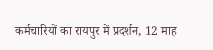कर्मचारियों का रायपुर में प्रदर्शन, 12 माह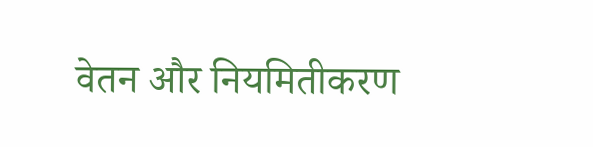वेतन और नियमितीकरण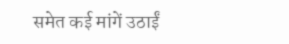समेत कई मांगें उठाईं